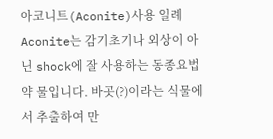아코니트(Aconite)사용 일례
Aconite는 감기초기나 외상이 아닌 shock에 잘 사용하는 동종요법 약 물입니다. 바곳(?)이라는 식물에서 추출하여 만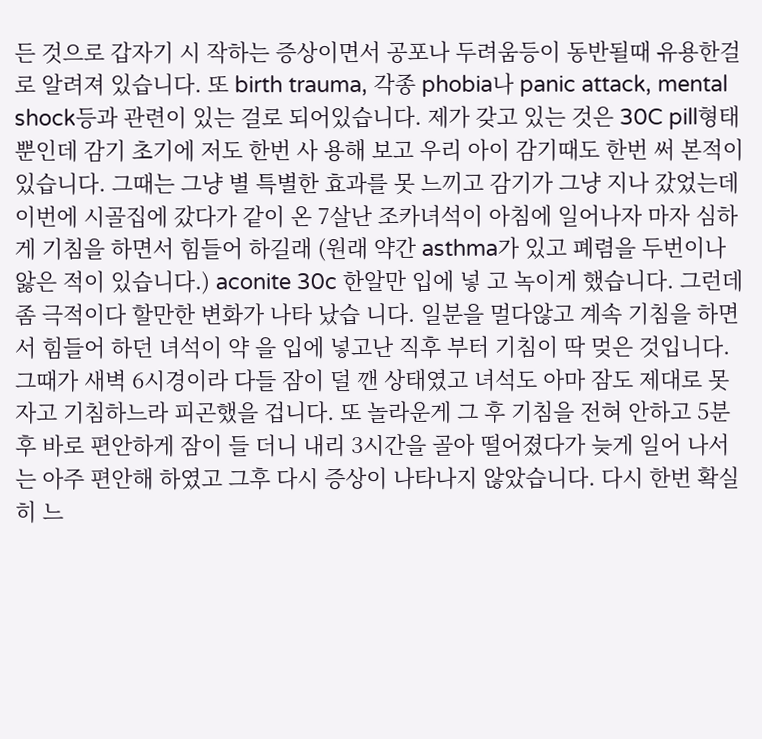든 것으로 갑자기 시 작하는 증상이면서 공포나 두려움등이 동반될때 유용한걸로 알려져 있습니다. 또 birth trauma, 각종 phobia나 panic attack, mental shock등과 관련이 있는 걸로 되어있습니다. 제가 갖고 있는 것은 30C pill형태 뿐인데 감기 초기에 저도 한번 사 용해 보고 우리 아이 감기때도 한번 써 본적이 있습니다. 그때는 그냥 별 특별한 효과를 못 느끼고 감기가 그냥 지나 갔었는데 이번에 시골집에 갔다가 같이 온 7살난 조카녀석이 아침에 일어나자 마자 심하게 기침을 하면서 힘들어 하길래 (원래 약간 asthma가 있고 폐렴을 두번이나 앓은 적이 있습니다.) aconite 30c 한알만 입에 넣 고 녹이게 했습니다. 그런데 좀 극적이다 할만한 변화가 나타 났습 니다. 일분을 멀다않고 계속 기침을 하면서 힘들어 하던 녀석이 약 을 입에 넣고난 직후 부터 기침이 딱 멎은 것입니다. 그때가 새벽 6시경이라 다들 잠이 덜 깬 상태였고 녀석도 아마 잠도 제대로 못자고 기침하느라 피곤했을 겁니다. 또 놀라운게 그 후 기침을 전혀 안하고 5분후 바로 편안하게 잠이 들 더니 내리 3시간을 골아 떨어졌다가 늦게 일어 나서는 아주 편안해 하였고 그후 다시 증상이 나타나지 않았습니다. 다시 한번 확실히 느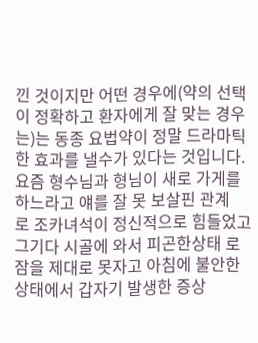낀 것이지만 어떤 경우에(약의 선택이 정확하고 환자에게 잘 맞는 경우는)는 동종 요법약이 정말 드라마틱한 효과를 낼수가 있다는 것입니다. 요즘 형수님과 형님이 새로 가게를 하느라고 얘를 잘 못 보살핀 관계
로 조카녀석이 정신적으로 힘들었고 그기다 시골에 와서 피곤한상태 로 잠을 제대로 못자고 아침에 불안한 상태에서 갑자기 발생한 증상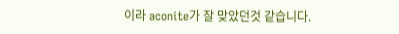이라 aconite가 잘 맞았던것 같습니다.